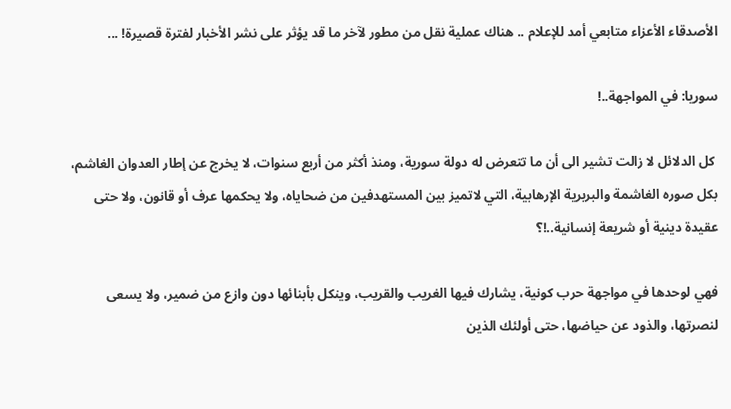الأصدقاء الأعزاء متابعي أمد للإعلام .. هناك عملية نقل من مطور لآخر ما قد يؤثر على نشر الأخبار لفترة قصيرة! ...

سوريا: في المواجهة..!

 كل الدلائل لا زالت تشير الى أن ما تتعرض له دولة سورية، ومنذ أكثر من أربع سنوات، لا يخرج عن إطار العدوان الغاشم، بكل صوره الغاشمة والبربرية الإرهابية، التي لاتميز بين المستهدفين من ضحاياه، ولا يحكمها عرف أو قانون، ولا حتى عقيدة دينية أو شريعة إنسانية..!؟

فهي لوحدها في مواجهة حرب كونية، يشارك فيها الغريب والقريب، وينكل بأبنائها دون وازع من ضمير، ولا يسعى لنصرتها، والذود عن حياضها، حتى أولئك الذين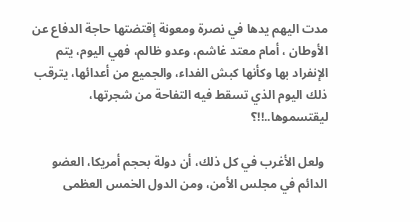مدت اليهم يدها في نصرة ومعونة إقتضتها حاجة الدفاع عن الأوطان ، أمام معتد غاشم، وعدو ظالم، فهي اليوم، يتم الإنفراد بها وكأنها كبش الفداء، والجميع من أعدائها، يترقب ذلك اليوم الذي تسقط فيه التفاحة من شجرتها، ليقتسموها..!!؟

 ولعل الأغرب في كل ذلك، أن دولة بحجم أمريكا، العضو الدائم في مجلس الأمن، ومن الدول الخمس العظمى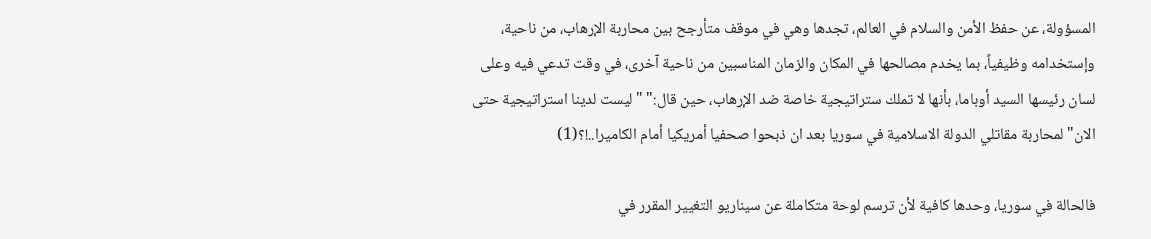المسؤولة، عن حفظ الأمن والسلام في العالم، تجدها وهي في موقف متأرجح بين محاربة الإرهاب، من ناحية، وإستخدامه وظيفياً، بما يخدم مصالحها في المكان والزمان المناسبين من ناحية آخرى، في وقت تدعي فيه وعلى لسان رئيسها السيد أوباما، بأنها لا تملك ستراتيجية خاصة ضد الإرهاب، حين قال:" "ليست لدينا استراتيجية حتى الان" لمحاربة مقاتلي الدولة الاسلامية في سوريا بعد ان ذبحوا صحفيا أمريكيا أمام الكاميرا..!؟(1)

فالحالة في سوريا، وحدها كافية لأن ترسم لوحة متكاملة عن سيناريو التغيير المقرر في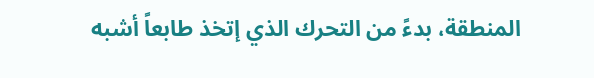المنطقة، بدءً من التحرك الذي إتخذ طابعاً أشبه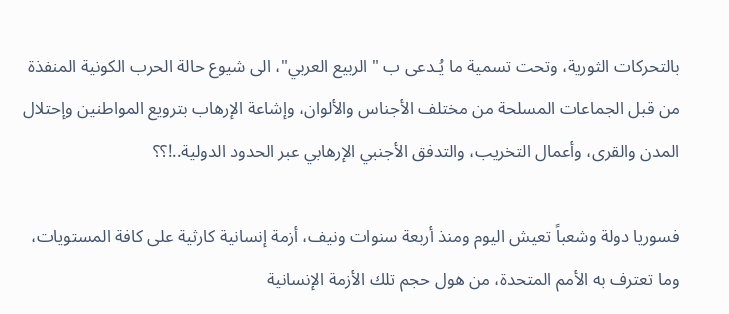بالتحركات الثورية، وتحت تسمية ما يُـدعى ب " الربيع العربي"، الى شيوع حالة الحرب الكونية المنفذة من قبل الجماعات المسلحة من مختلف الأجناس والألوان، وإشاعة الإرهاب بترويع المواطنين وإحتلال المدن والقرى، وأعمال التخريب، والتدفق الأجنبي الإرهابي عبر الحدود الدولية..!؟؟

فسوريا دولة وشعباً تعيش اليوم ومنذ أربعة سنوات ونيف، أزمة إنسانية كارثية على كافة المستويات، وما تعترف به الأمم المتحدة، من هول حجم تلك الأزمة الإنسانية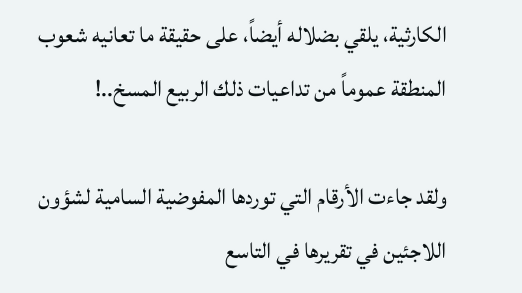الكارثية، يلقي بضلاله أيضاً، على حقيقة ما تعانيه شعوب المنطقة عموماً من تداعيات ذلك الربيع المسخ..!

ولقد جاءت الأرقام التي توردها المفوضية السامية لشؤون اللاجئين في تقريرها في التاسع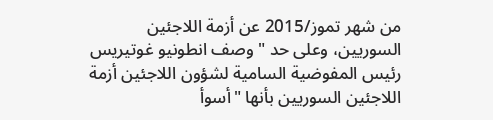من شهر تموز/2015 عن أزمة اللاجئين السوريين، وعلى حد " وصف انطونيو غوتيريس رئيس المفوضية السامية لشؤون اللاجئين أزمة اللاجئين السوريين بأنها "أسوأ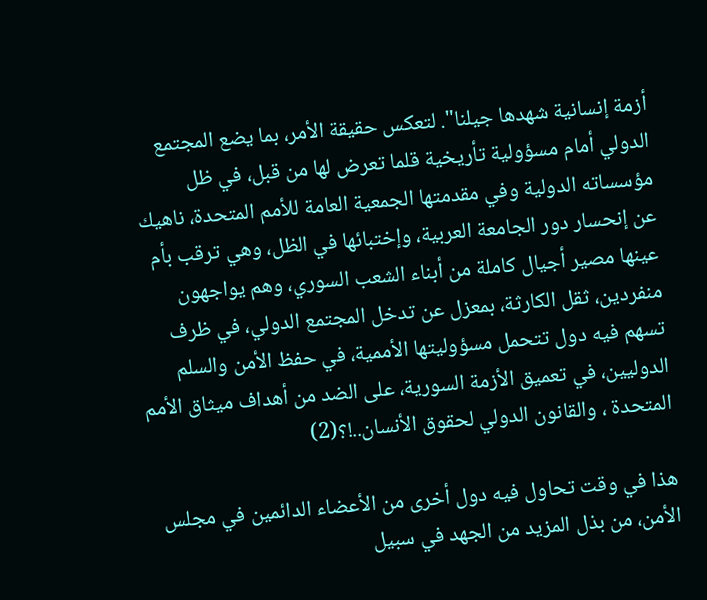أزمة إنسانية شهدها جيلنا". لتعكس حقيقة الأمر، بما يضع المجتمع الدولي أمام مسؤولية تأريخية قلما تعرض لها من قبل، في ظل مؤسساته الدولية وفي مقدمتها الجمعية العامة للأمم المتحدة، ناهيك عن إنحسار دور الجامعة العربية، وإختبائها في الظل، وهي ترقب بأم عينها مصير أجيال كاملة من أبناء الشعب السوري، وهم يواجهون منفردين، ثقل الكارثة، بمعزل عن تدخل المجتمع الدولي، في ظرف تسهم فيه دول تتحمل مسؤوليتها الأممية، في حفظ الأمن والسلم الدوليين، في تعميق الأزمة السورية، على الضد من أهداف ميثاق الأمم المتحدة ، والقانون الدولي لحقوق الأنسان..!؟(2)

هذا في وقت تحاول فيه دول أخرى من الأعضاء الدائمين في مجلس الأمن، من بذل المزيد من الجهد في سبيل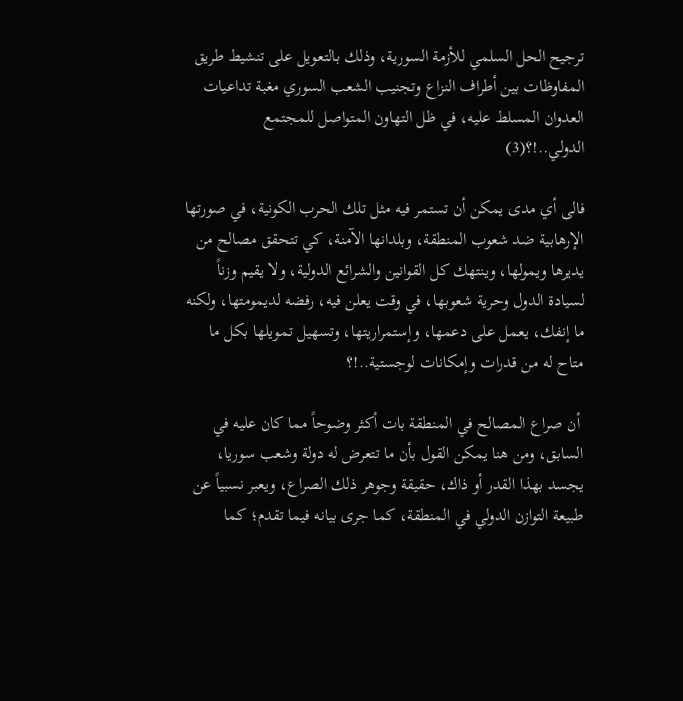ترجيح الحل السلمي للأزمة السورية، وذلك بالتعويل على تنشيط طريق المفاوظات بين أطراف النزاع وتجنيب الشعب السوري مغبة تداعيات العدوان المسلط عليه، في ظل التهاون المتواصل للمجتمع الدولي..!؟(3)

فالى أي مدى يمكن أن تستمر فيه مثل تلك الحرب الكونية، في صورتها الإرهابية ضد شعوب المنطقة، وبلدانها الآمنة، كي تتحقق مصالح من يديرها ويمولها، وينتهك كل القوانين والشرائع الدولية، ولا يقيم وزناً لسيادة الدول وحرية شعوبها، في وقت يعلن فيه، رفضه لديمومتها، ولكنه ما إنفك، يعمل على دعمها، وإستمراريتها، وتسهيل تمويلها بكل ما متاح له من قدرات وإمكانات لوجستية..!؟

 أن صراع المصالح في المنطقة بات أكثر وضوحاً مما كان عليه في السابق، ومن هنا يمكن القول بأن ما تتعرض له دولة وشعب سوريا، يجسد بهذا القدر أو ذاك، حقيقة وجوهر ذلك الصراع، ويعبر نسبياً عن طبيعة التوازن الدولي في المنطقة، كما جرى بيانه فيما تقدم؛ كما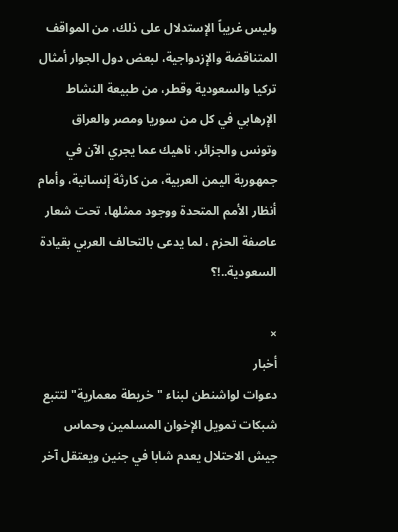وليس غريباً الإستدلال على ذلك، من المواقف المتناقضة والإزدواجية، لبعض دول الجوار أمثال تركيا والسعودية وقطر، من طبيعة النشاط الإرهابي في كل من سوريا ومصر والعراق وتونس والجزائر، ناهيك عما يجري الآن في جمهورية اليمن العربية، من كارثة إنسانية، وأمام أنظار الأمم المتحدة ووجود ممثلها، تحت شعار عاصفة الحزم ، لما يدعى بالتحالف العربي بقيادة السعودية..!؟

×
أخبار
دعوات لواشنطن لبناء "خريطة معمارية" لتتبع شبكات تمويل الإخوان المسلمين وحماس جيش الاحتلال يعدم شابا في جنين ويعتقل آخر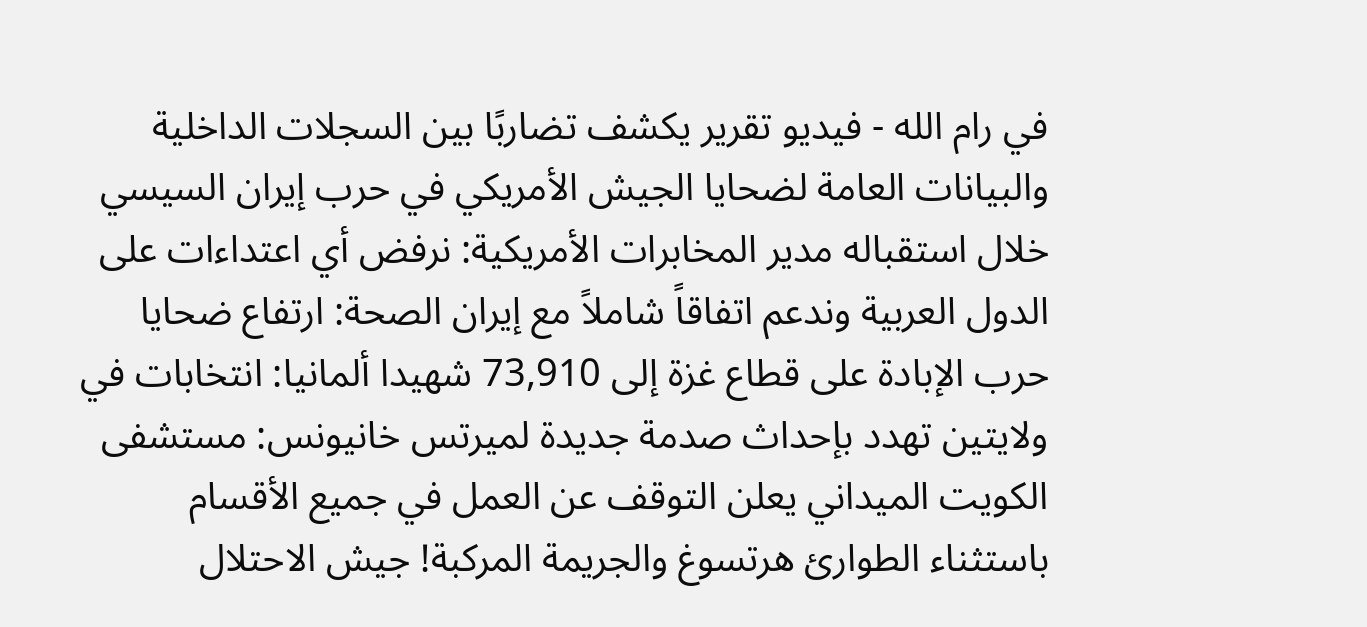في رام الله - فيديو تقرير يكشف تضاربًا بين السجلات الداخلية والبيانات العامة لضحايا الجيش الأمريكي في حرب إيران السيسي خلال استقباله مدير المخابرات الأمريكية: نرفض أي اعتداءات على الدول العربية وندعم اتفاقاً شاملاً مع إيران الصحة: ارتفاع ضحايا حرب الإبادة على قطاع غزة إلى 73,910 شهيدا ألمانيا: انتخابات في ولايتين تهدد بإحداث صدمة جديدة لميرتس خانيونس: مستشفى الكويت الميداني يعلن التوقف عن العمل في جميع الأقسام باستثناء الطوارئ هرتسوغ والجريمة المركبة! جيش الاحتلال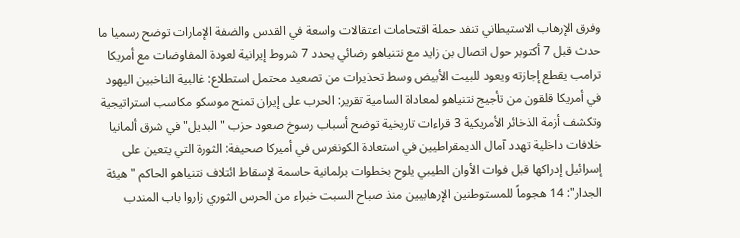وفرق الإرهاب الاستيطاني تنفد حملة اقتحامات اعتقالات واسعة في القدس والضفة الإمارات توضح رسميا ما حدث قبل 7 أكتوبر حول اتصال بن زايد مع نتنياهو رضائي يحدد 7 شروط إيرانية لعودة المفاوضات مع أمريكا ترامب يقطع إجازته ويعود للبيت الأبيض وسط تحذيرات من تصعيد محتمل استطلاع: غالبية الناخبين اليهود في أمريكا قلقون من تأجيج نتنياهو لمعاداة السامية تقرير: الحرب على إيران تمنح موسكو مكاسب استراتيجية وتكشف أزمة الذخائر الأمريكية 3 قراءات تاريخية توضح أسباب رسوخ صعود حزب "البديل" في شرق ألمانيا خلافات داخلية تهدد آمال الديمقراطيين في استعادة الكونغرس في أميركا صحيفة: الثورة التي يتعين على إسرائيل إدراكها قبل فوات الأوان الطيبي يلوح بخطوات برلمانية حاسمة لإسقاط ائتلاف نتنياهو الحاكم "هيئة الجدار": 14 هجوماً للمستوطنين الإرهابيين منذ صباح السبت خبراء من الحرس الثوري زاروا باب المندب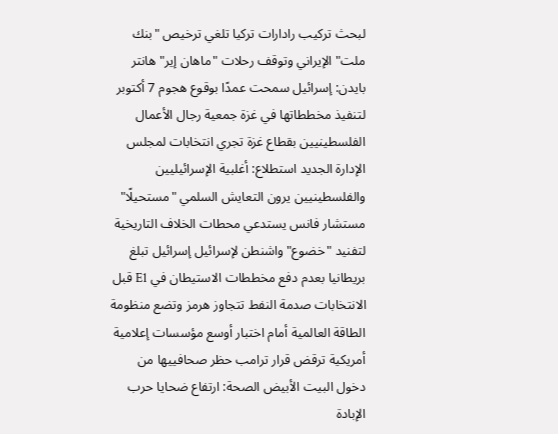لبحث تركيب رادارات تركيا تلغي ترخيص "بنك ملت" الإيراني وتوقف رحلات "ماهان إير" هانتر بايدن: إسرائيل سمحت عمدًا بوقوع هجوم 7 أكتوبر لتنفيذ مخططاتها في غزة جمعية رجال الأعمال الفلسطينيين بقطاع غزة تجري انتخابات لمجلس الإدارة الجديد استطلاع: أغلبية الإسرائيليين والفلسطينيين يرون التعايش السلمي "مستحيلًا" مستشار فانس يستدعي محطات الخلاف التاريخية لتفنيد "خضوع" واشنطن لإسرائيل إسرائيل تبلغ بريطانيا بعدم دفع مخططات الاستيطان في E1 قبل الانتخابات صدمة النفط تتجاوز هرمز وتضع منظومة الطاقة العالمية أمام اختبار أوسع مؤسسات إعلامية أمريكية ترقض قرار ترامب حظر صحافييها من دخول البيت الأبيض الصحة: ارتفاع ضحايا حرب الإبادة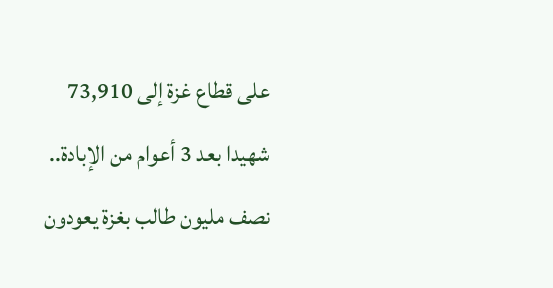على قطاع غزة إلى 73,910 شهيدا بعد 3 أعوام من الإبادة.. نصف مليون طالب بغزة يعودون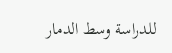للدراسة وسط الدمار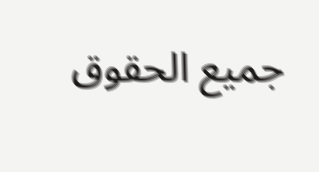جميع الحقوق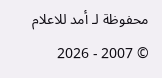محفوظة لـ أمد للاعلام © 2007 - 2026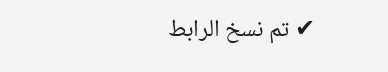✔ تم نسخ الرابط